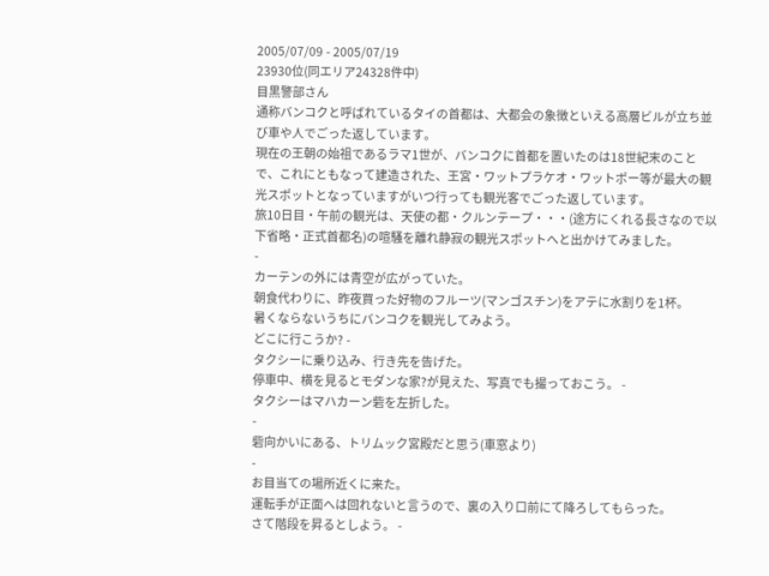2005/07/09 - 2005/07/19
23930位(同エリア24328件中)
目黒警部さん
通称バンコクと呼ばれているタイの首都は、大都会の象徴といえる高層ビルが立ち並び車や人でごった返しています。
現在の王朝の始祖であるラマ1世が、バンコクに首都を置いたのは18世紀末のことで、これにともなって建造された、王宮・ワットプラケオ・ワットポー等が最大の観光スポットとなっていますがいつ行っても観光客でごった返しています。
旅10日目・午前の観光は、天使の都・クルンテープ・・・(途方にくれる長さなので以下省略・正式首都名)の喧騒を離れ静寂の観光スポットへと出かけてみました。
-
カーテンの外には青空が広がっていた。
朝食代わりに、昨夜買った好物のフルーツ(マンゴスチン)をアテに水割りを1杯。
暑くならないうちにバンコクを観光してみよう。
どこに行こうか? -
タクシーに乗り込み、行き先を告げた。
停車中、横を見るとモダンな家?が見えた、写真でも撮っておこう。 -
タクシーはマハカーン砦を左折した。
-
砦向かいにある、トリムック宮殿だと思う(車窓より)
-
お目当ての場所近くに来た。
運転手が正面へは回れないと言うので、裏の入り口前にて降ろしてもらった。
さて階段を昇るとしよう。 -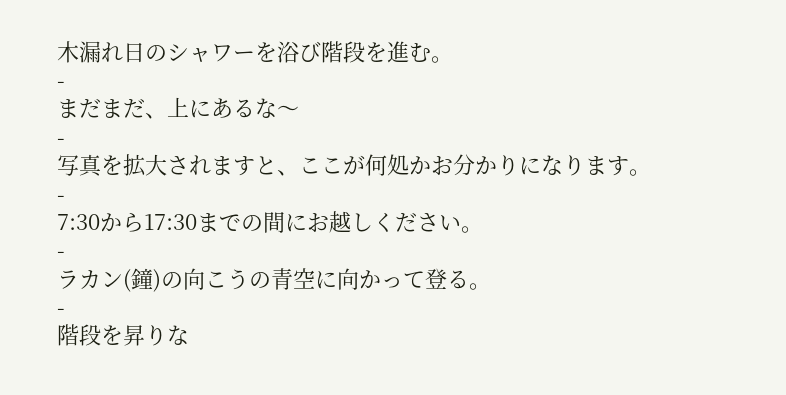木漏れ日のシャワーを浴び階段を進む。
-
まだまだ、上にあるな〜
-
写真を拡大されますと、ここが何処かお分かりになります。
-
7:30から17:30までの間にお越しください。
-
ラカン(鐘)の向こうの青空に向かって登る。
-
階段を昇りな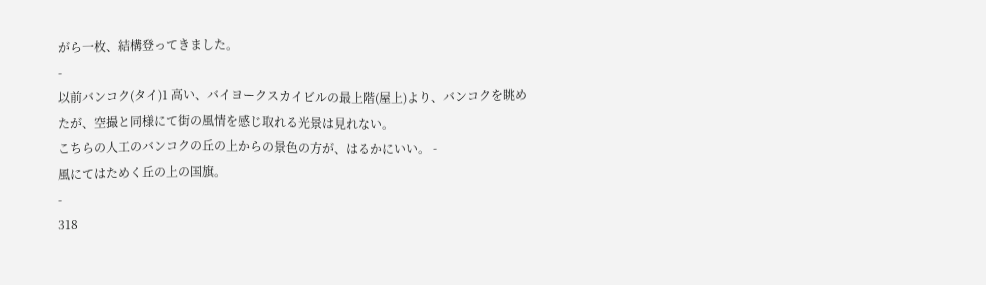がら一枚、結構登ってきました。
-
以前バンコク(タイ)1 高い、バイヨークスカイビルの最上階(屋上)より、バンコクを眺めたが、空撮と同様にて街の風情を感じ取れる光景は見れない。
こちらの人工のバンコクの丘の上からの景色の方が、はるかにいい。 -
風にてはためく丘の上の国旗。
-
318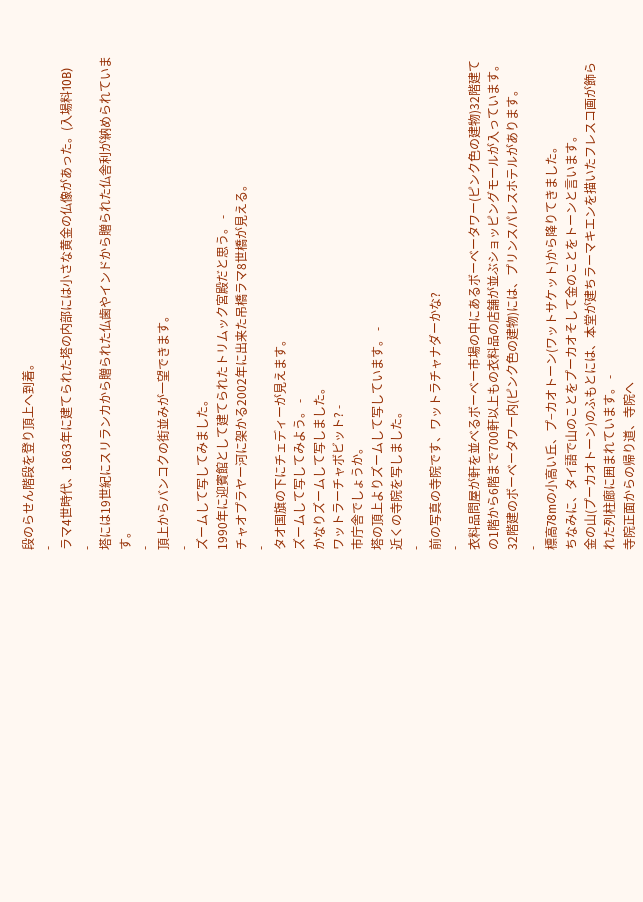段のらせん階段を登り頂上へ到着。
-
ラマ4世時代、1863年に建てられた塔の内部には小さな黄金の仏像があった。(入場料10B)
-
塔には19世紀にスリランカから贈られた仏歯やインドから贈られた仏舎利が納められています。
-
頂上からバンコクの街並みが一望できます。
-
ズームして写してみました。
1990年に迎賓館として建てられたトリムック宮殿だと思う。 -
チャオプラヤー河に架かる2002年に出来た吊橋ラマ8世橋が見える。
-
タオ国旗の下にチェディーが見えます。
ズームして写してみよう。 -
かなりズームして写しました。
ワットラーチャボビット? -
市庁舎でしょうか。
塔の頂上よりズームして写しています。 -
近くの寺院を写しました。
-
前の写真の寺院です、ワットラチャナダーかな?
-
衣料品問屋が軒を並べるボーベー市場の中にあるボーベータワー(ピンク色の建物)32階建ての1階から6階まで700軒以上もの衣料品の店舗が並ぶショッピングモールが入っています。
32階建のボーベータワー内(ピンク色の建物)には、プリンスパレスホテルがあります。
-
標高78mの小高い丘、プ−カオトーン(ワットサケット)から降りてきました。
ちなみに、タイ語で山のことをプーカオそして金のことをトーンと言います。
金の山(プーカオトーン)のふもとには、本堂が建ちラーマキエンを描いたフレスコ画が飾られた列柱廊に囲まれています。 -
寺院正面からの帰り道、寺院へ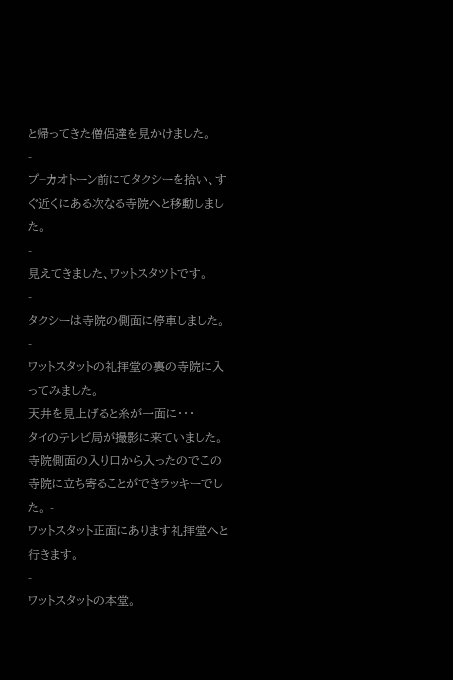と帰ってきた僧侶達を見かけました。
-
プ−カオトーン前にてタクシーを拾い、すぐ近くにある次なる寺院へと移動しました。
-
見えてきました、ワットスタツトです。
-
タクシーは寺院の側面に停車しました。
-
ワットスタットの礼拝堂の裏の寺院に入ってみました。
天井を見上げると糸が一面に・・・
タイのテレビ局が撮影に来ていました。
寺院側面の入り口から入ったのでこの寺院に立ち寄ることができラッキーでした。 -
ワットスタット正面にあります礼拝堂へと行きます。
-
ワットスタットの本堂。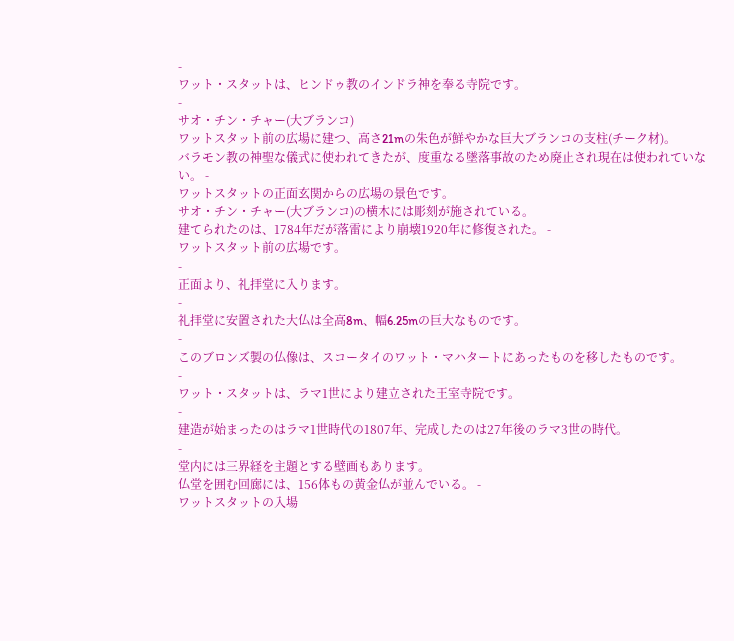-
ワット・スタットは、ヒンドゥ教のインドラ神を奉る寺院です。
-
サオ・チン・チャー(大ブランコ)
ワットスタット前の広場に建つ、高さ21mの朱色が鮮やかな巨大ブランコの支柱(チーク材)。
バラモン教の神聖な儀式に使われてきたが、度重なる墜落事故のため廃止され現在は使われていない。 -
ワットスタットの正面玄関からの広場の景色です。
サオ・チン・チャー(大ブランコ)の横木には彫刻が施されている。
建てられたのは、1784年だが落雷により崩壊1920年に修復された。 -
ワットスタット前の広場です。
-
正面より、礼拝堂に入ります。
-
礼拝堂に安置された大仏は全高8m、幅6.25mの巨大なものです。
-
このブロンズ製の仏像は、スコータイのワット・マハタートにあったものを移したものです。
-
ワット・スタットは、ラマ1世により建立された王室寺院です。
-
建造が始まったのはラマ1世時代の1807年、完成したのは27年後のラマ3世の時代。
-
堂内には三界経を主題とする壁画もあります。
仏堂を囲む回廊には、156体もの黄金仏が並んでいる。 -
ワットスタットの入場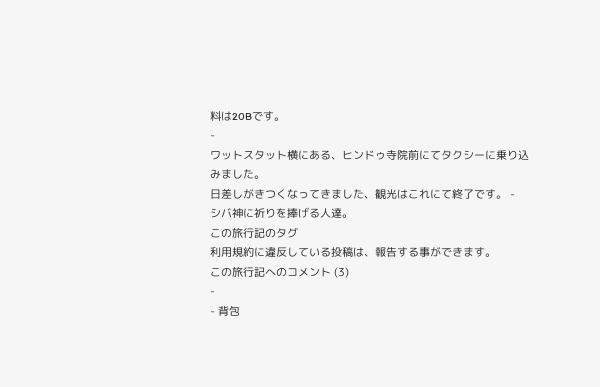料は20Bです。
-
ワットスタット横にある、ヒンドゥ寺院前にてタクシーに乗り込みました。
日差しがきつくなってきました、観光はこれにて終了です。 -
シバ神に祈りを捧げる人達。
この旅行記のタグ
利用規約に違反している投稿は、報告する事ができます。
この旅行記へのコメント (3)
-
- 背包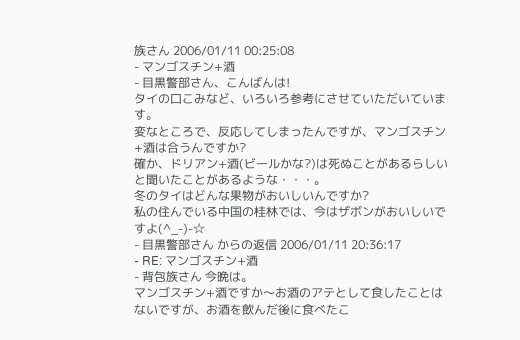族さん 2006/01/11 00:25:08
- マンゴスチン+酒
- 目黒警部さん、こんばんは!
タイの口こみなど、いろいろ参考にさせていただいています。
変なところで、反応してしまったんですが、マンゴスチン+酒は合うんですか?
確か、ドリアン+酒(ビールかな?)は死ぬことがあるらしいと聞いたことがあるような・・・。
冬のタイはどんな果物がおいしいんですか?
私の住んでいる中国の桂林では、今はザボンがおいしいですよ(^_-)-☆
- 目黒警部さん からの返信 2006/01/11 20:36:17
- RE: マンゴスチン+酒
- 背包族さん 今晩は。
マンゴスチン+酒ですか〜お酒のアテとして食したことはないですが、お酒を飲んだ後に食べたこ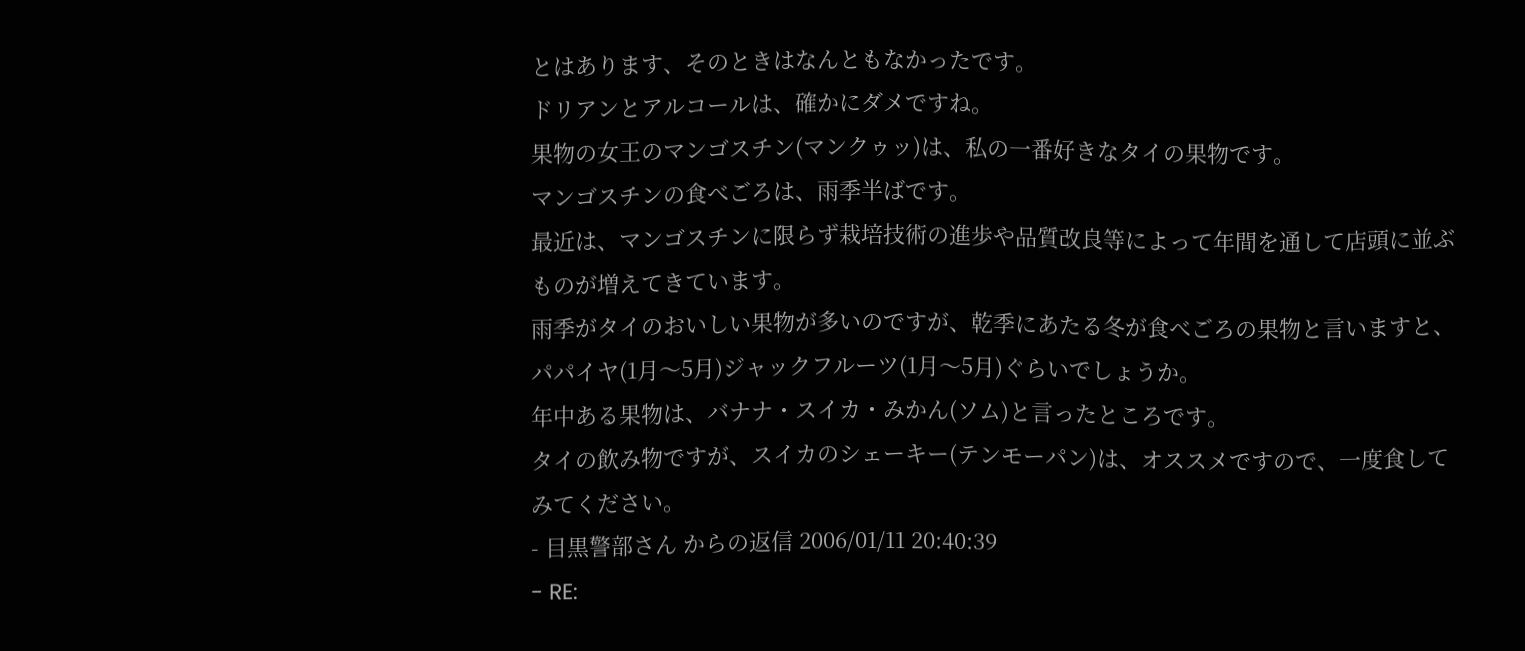とはあります、そのときはなんともなかったです。
ドリアンとアルコールは、確かにダメですね。
果物の女王のマンゴスチン(マンクゥッ)は、私の一番好きなタイの果物です。
マンゴスチンの食べごろは、雨季半ばです。
最近は、マンゴスチンに限らず栽培技術の進歩や品質改良等によって年間を通して店頭に並ぶものが増えてきています。
雨季がタイのおいしい果物が多いのですが、乾季にあたる冬が食べごろの果物と言いますと、パパイヤ(1月〜5月)ジャックフルーツ(1月〜5月)ぐらいでしょうか。
年中ある果物は、バナナ・スイカ・みかん(ソム)と言ったところです。
タイの飲み物ですが、スイカのシェーキー(テンモーパン)は、オススメですので、一度食してみてください。
- 目黒警部さん からの返信 2006/01/11 20:40:39
- RE: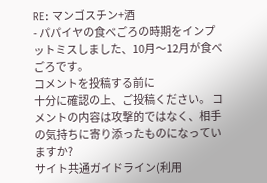RE: マンゴスチン+酒
- パパイヤの食べごろの時期をインプットミスしました、10月〜12月が食べごろです。
コメントを投稿する前に
十分に確認の上、ご投稿ください。 コメントの内容は攻撃的ではなく、相手の気持ちに寄り添ったものになっていますか?
サイト共通ガイドライン(利用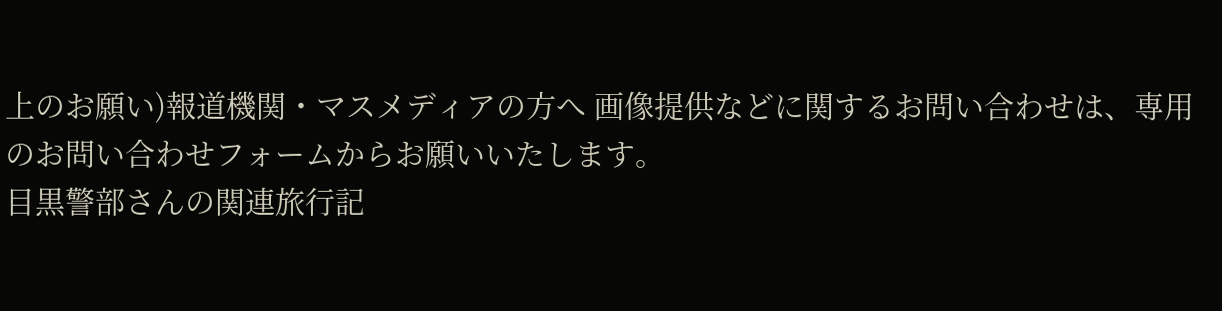上のお願い)報道機関・マスメディアの方へ 画像提供などに関するお問い合わせは、専用のお問い合わせフォームからお願いいたします。
目黒警部さんの関連旅行記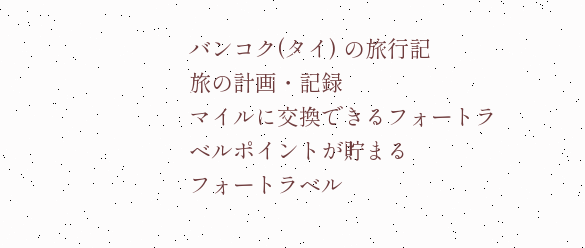バンコク(タイ) の旅行記
旅の計画・記録
マイルに交換できるフォートラベルポイントが貯まる
フォートラベル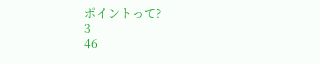ポイントって?
3
46